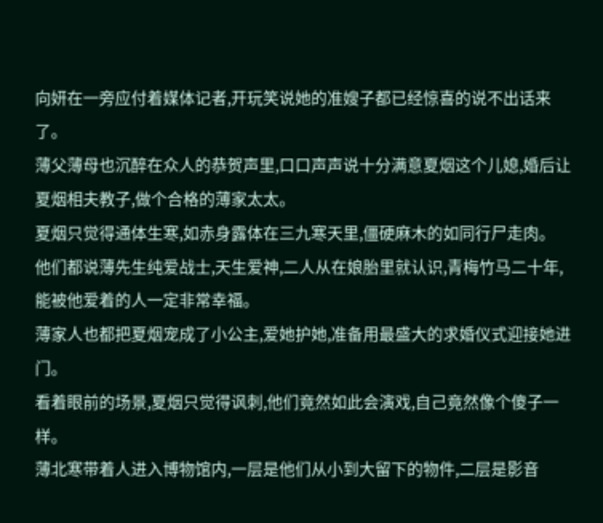向妍在一旁应付着媒体记者,开玩笑说她的准嫂子都已经惊喜的说不出话来了。
薄父薄母也沉醉在众人的恭贺声里,口口声声说十分满意夏烟这个儿媳,婚后让夏烟相夫教子,做个合格的薄家太太。
夏烟只觉得通体生寒,如赤身露体在三九寒天里,僵硬麻木的如同行尸走肉。
他们都说薄先生纯爱战士,天生爱神,二人从在娘胎里就认识,青梅竹马二十年,能被他爱着的人一定非常幸福。
薄家人也都把夏烟宠成了小公主,爱她护她,准备用最盛大的求婚仪式迎接她进门。
看着眼前的场景,夏烟只觉得讽刺,他们竟然如此会演戏,自己竟然像个傻子一样。
薄北寒带着人进入博物馆内,一层是他们从小到大留下的物件,二层是影音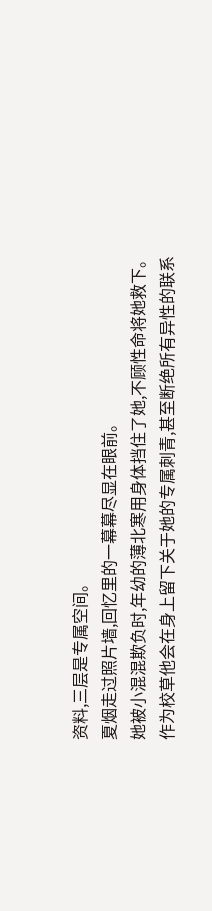资料,三层是专属空间。
夏烟走过照片墙,回忆里的一幕幕尽显在眼前。
她被小混混欺负时,年幼的薄北寒用身体挡住了她,不顾性命将她救下。
作为校草他会在身上留下关于她的专属刺青,甚至断绝所有异性的联系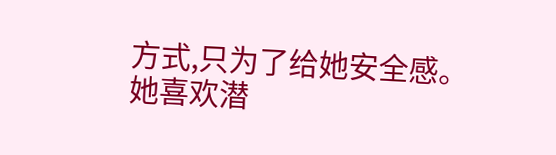方式,只为了给她安全感。
她喜欢潜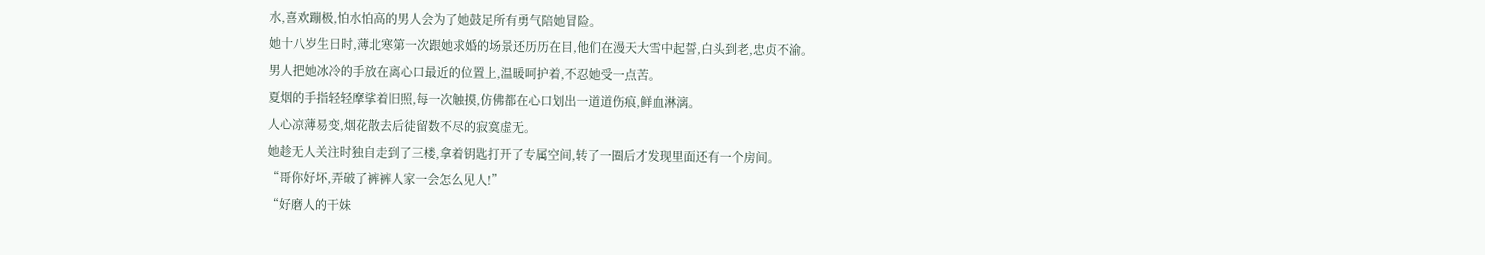水,喜欢蹦极,怕水怕高的男人会为了她鼓足所有勇气陪她冒险。
她十八岁生日时,薄北寒第一次跟她求婚的场景还历历在目,他们在漫天大雪中起誓,白头到老,忠贞不渝。
男人把她冰冷的手放在离心口最近的位置上,温暖呵护着,不忍她受一点苦。
夏烟的手指轻轻摩挲着旧照,每一次触摸,仿佛都在心口划出一道道伤痕,鲜血淋漓。
人心凉薄易变,烟花散去后徒留数不尽的寂寞虚无。
她趁无人关注时独自走到了三楼,拿着钥匙打开了专属空间,转了一圈后才发现里面还有一个房间。
“哥你好坏,弄破了裤裤人家一会怎么见人!”
“好磨人的干妹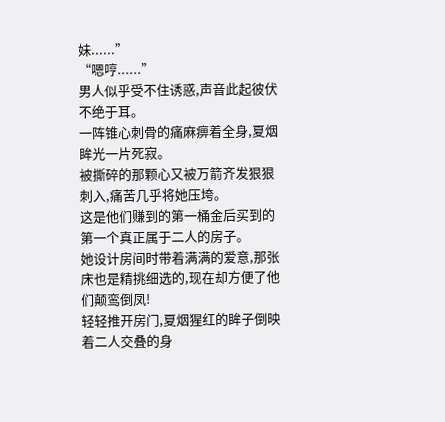妹......”
“嗯哼......”
男人似乎受不住诱惑,声音此起彼伏不绝于耳。
一阵锥心刺骨的痛麻痹着全身,夏烟眸光一片死寂。
被撕碎的那颗心又被万箭齐发狠狠刺入,痛苦几乎将她压垮。
这是他们赚到的第一桶金后买到的第一个真正属于二人的房子。
她设计房间时带着满满的爱意,那张床也是精挑细选的,现在却方便了他们颠鸾倒凤!
轻轻推开房门,夏烟猩红的眸子倒映着二人交叠的身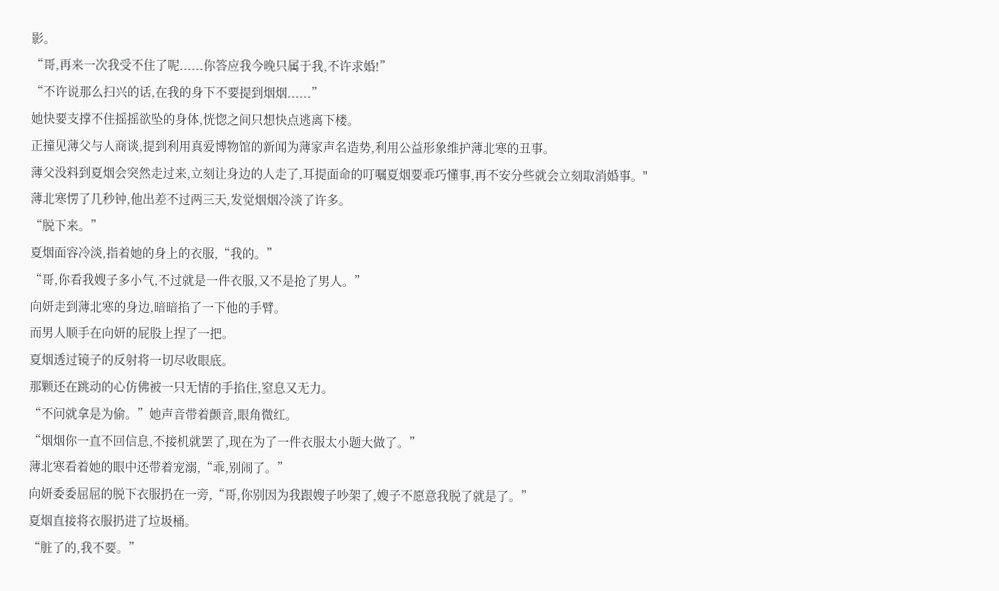影。
“哥,再来一次我受不住了呢......你答应我今晚只属于我,不许求婚!”
“不许说那么扫兴的话,在我的身下不要提到烟烟......”
她快要支撑不住摇摇欲坠的身体,恍惚之间只想快点逃离下楼。
正撞见薄父与人商谈,提到利用真爱博物馆的新闻为薄家声名造势,利用公益形象维护薄北寒的丑事。
薄父没料到夏烟会突然走过来,立刻让身边的人走了,耳提面命的叮嘱夏烟要乖巧懂事,再不安分些就会立刻取消婚事。"
薄北寒愣了几秒钟,他出差不过两三天,发觉烟烟冷淡了许多。
“脱下来。”
夏烟面容冷淡,指着她的身上的衣服,“我的。”
“哥,你看我嫂子多小气,不过就是一件衣服,又不是抢了男人。”
向妍走到薄北寒的身边,暗暗掐了一下他的手臂。
而男人顺手在向妍的屁股上捏了一把。
夏烟透过镜子的反射将一切尽收眼底。
那颗还在跳动的心仿佛被一只无情的手掐住,窒息又无力。
“不问就拿是为偷。”她声音带着颤音,眼角微红。
“烟烟你一直不回信息,不接机就罢了,现在为了一件衣服太小题大做了。”
薄北寒看着她的眼中还带着宠溺,“乖,别闹了。”
向妍委委屈屈的脱下衣服扔在一旁,“哥,你别因为我跟嫂子吵架了,嫂子不愿意我脱了就是了。”
夏烟直接将衣服扔进了垃圾桶。
“脏了的,我不要。”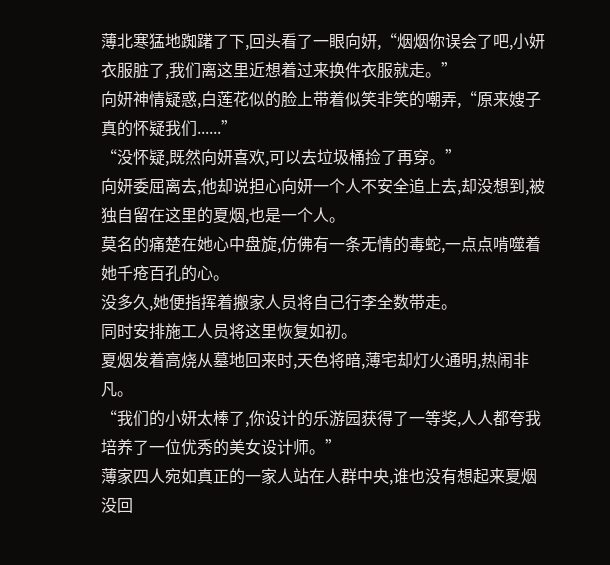薄北寒猛地踟躇了下,回头看了一眼向妍,“烟烟你误会了吧,小妍衣服脏了,我们离这里近想着过来换件衣服就走。”
向妍神情疑惑,白莲花似的脸上带着似笑非笑的嘲弄,“原来嫂子真的怀疑我们......”
“没怀疑,既然向妍喜欢,可以去垃圾桶捡了再穿。”
向妍委屈离去,他却说担心向妍一个人不安全追上去,却没想到,被独自留在这里的夏烟,也是一个人。
莫名的痛楚在她心中盘旋,仿佛有一条无情的毒蛇,一点点啃噬着她千疮百孔的心。
没多久,她便指挥着搬家人员将自己行李全数带走。
同时安排施工人员将这里恢复如初。
夏烟发着高烧从墓地回来时,天色将暗,薄宅却灯火通明,热闹非凡。
“我们的小妍太棒了,你设计的乐游园获得了一等奖,人人都夸我培养了一位优秀的美女设计师。”
薄家四人宛如真正的一家人站在人群中央,谁也没有想起来夏烟没回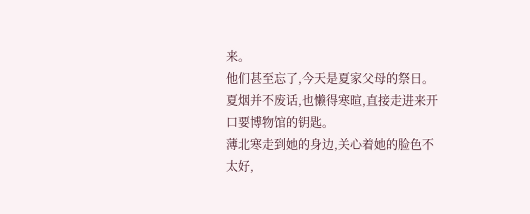来。
他们甚至忘了,今天是夏家父母的祭日。
夏烟并不废话,也懒得寒暄,直接走进来开口要博物馆的钥匙。
薄北寒走到她的身边,关心着她的脸色不太好,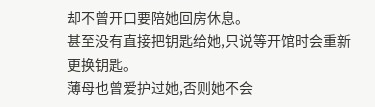却不曾开口要陪她回房休息。
甚至没有直接把钥匙给她,只说等开馆时会重新更换钥匙。
薄母也曾爱护过她,否则她不会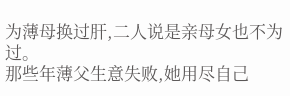为薄母换过肝,二人说是亲母女也不为过。
那些年薄父生意失败,她用尽自己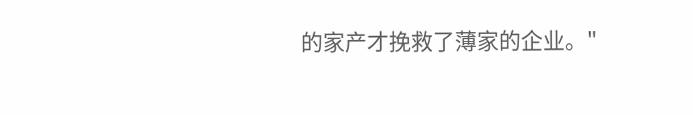的家产才挽救了薄家的企业。"